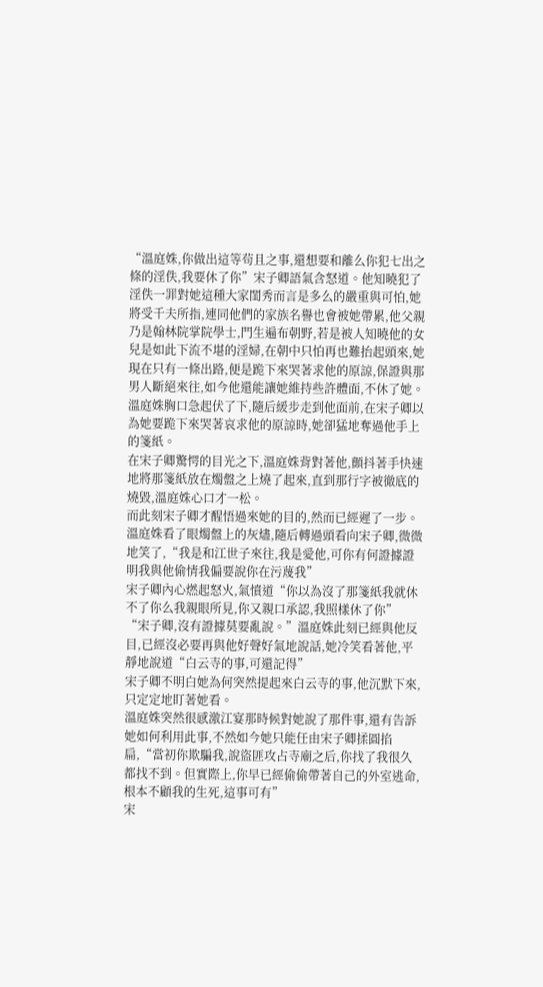“溫庭姝,你做出這等茍且之事,還想要和離么你犯七出之條的淫佚,我要休了你”宋子卿語氣含怒道。他知曉犯了淫佚一罪對她這種大家閨秀而言是多么的嚴重與可怕,她將受千夫所指,連同他們的家族名譽也會被她帶累,他父親乃是翰林院掌院學士,門生遍布朝野,若是被人知曉他的女兒是如此下流不堪的淫婦,在朝中只怕再也難抬起頭來,她現在只有一條出路,便是跪下來哭著求他的原諒,保證與那男人斷絕來往,如今他還能讓她維持些許體面,不休了她。
溫庭姝胸口急起伏了下,隨后緩步走到他面前,在宋子卿以為她要跪下來哭著哀求他的原諒時,她卻猛地奪過他手上的箋紙。
在宋子卿驚愕的目光之下,溫庭姝背對著他,顫抖著手快速地將那箋紙放在燭盤之上燒了起來,直到那行字被徹底的燒毀,溫庭姝心口才一松。
而此刻宋子卿才醒悟過來她的目的,然而已經遲了一步。
溫庭姝看了眼燭盤上的灰燼,隨后轉過頭看向宋子卿,微微地笑了,“我是和江世子來往,我是愛他,可你有何證據證明我與他偷情我偏要說你在污蔑我”
宋子卿內心燃起怒火,氣憤道“你以為沒了那箋紙我就休不了你么我親眼所見,你又親口承認,我照樣休了你”
“宋子卿,沒有證據莫要亂說。”溫庭姝此刻已經與他反目,已經沒必要再與他好聲好氣地說話,她冷笑看著他,平靜地說道“白云寺的事,可還記得”
宋子卿不明白她為何突然提起來白云寺的事,他沉默下來,只定定地盯著她看。
溫庭姝突然很感激江宴那時候對她說了那件事,還有告訴她如何利用此事,不然如今她只能任由宋子卿揉圓掐扁,“當初你欺騙我,說盜匪攻占寺廟之后,你找了我很久都找不到。但實際上,你早已經偷偷帶著自己的外室逃命,根本不顧我的生死,這事可有”
宋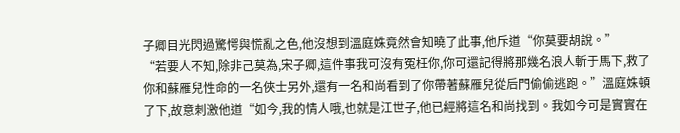子卿目光閃過驚愕與慌亂之色,他沒想到溫庭姝竟然會知曉了此事,他斥道“你莫要胡說。”
“若要人不知,除非己莫為,宋子卿,這件事我可沒有冤枉你,你可還記得將那幾名浪人斬于馬下,救了你和蘇雁兒性命的一名俠士另外,還有一名和尚看到了你帶著蘇雁兒從后門偷偷逃跑。”溫庭姝頓了下,故意刺激他道“如今,我的情人哦,也就是江世子,他已經將這名和尚找到。我如今可是實實在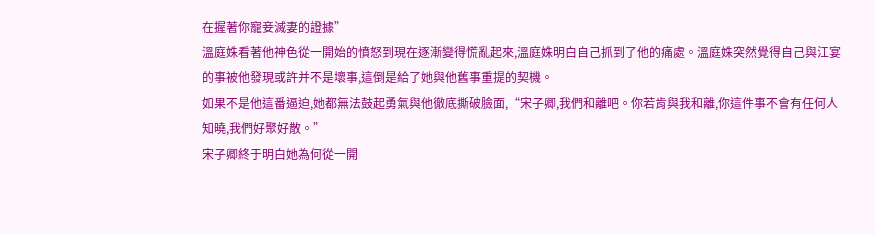在握著你寵妾滅妻的證據”
溫庭姝看著他神色從一開始的憤怒到現在逐漸變得慌亂起來,溫庭姝明白自己抓到了他的痛處。溫庭姝突然覺得自己與江宴的事被他發現或許并不是壞事,這倒是給了她與他舊事重提的契機。
如果不是他這番逼迫,她都無法鼓起勇氣與他徹底撕破臉面,“宋子卿,我們和離吧。你若肯與我和離,你這件事不會有任何人知曉,我們好聚好散。”
宋子卿終于明白她為何從一開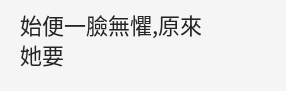始便一臉無懼,原來她要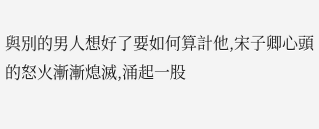與別的男人想好了要如何算計他,宋子卿心頭的怒火漸漸熄滅,涌起一股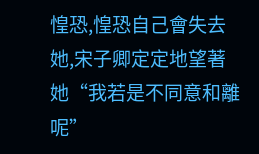惶恐,惶恐自己會失去她,宋子卿定定地望著她“我若是不同意和離呢”